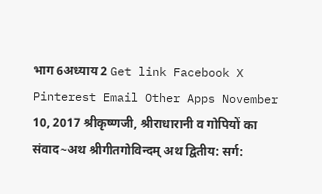भाग 6अध्याय 2 Get link Facebook X Pinterest Email Other Apps November 10, 2017 श्रीकृष्णजी, श्रीराधारानी व गोपियों का संवाद~अथ श्रीगीतगोविन्दम् अथ द्वितीय: सर्ग: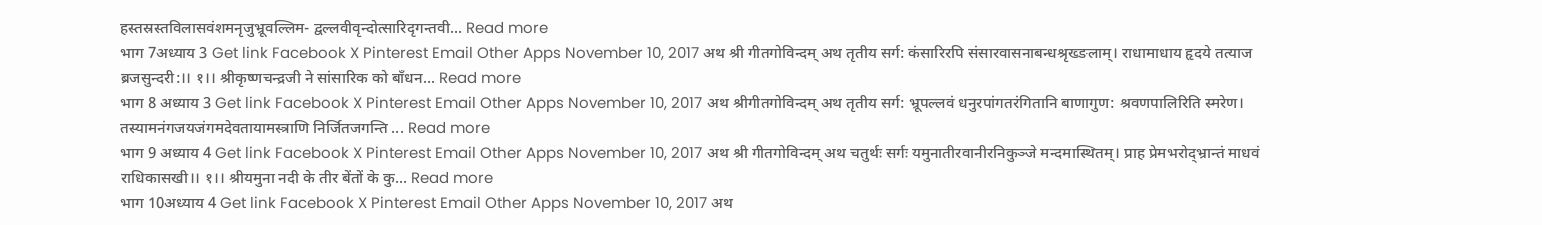हस्तस्रस्तविलासवंशमनृजुभ्रूवल्लिम- द्वल्लवीवृन्दोत्सारिदृगन्तवी... Read more
भाग 7अध्याय 3 Get link Facebook X Pinterest Email Other Apps November 10, 2017 अथ श्री गीतगोविन्दम् अथ तृतीय सर्ग: कंसारिरपि संसारवासनाबन्धश्रृख्ङलाम्। राधामाधाय हृदये तत्याज ब्रजसुन्दरी:।। १।। श्रीकृष्णचन्द्रजी ने सांसारिक को बाँधन... Read more
भाग 8 अध्याय 3 Get link Facebook X Pinterest Email Other Apps November 10, 2017 अथ श्रीगीतगोविन्दम् अथ तृतीय सर्ग: भ्रूपल्लवं धनुरपांगतरंगितानि बाणागुण: श्रवणपालिरिति स्मरेण। तस्यामनंगजयजंगमदेवतायामस्त्राणि निर्जितजगन्ति ... Read more
भाग 9 अध्याय 4 Get link Facebook X Pinterest Email Other Apps November 10, 2017 अथ श्री गीतगोविन्दम् अथ चतुर्थः सर्गः यमुनातीरवानीरनिकुञ्जे मन्दमास्थितम्। प्राह प्रेमभरोद्भ्रान्तं माधवं राधिकासखी।। १।। श्रीयमुना नदी के तीर बेंतों के कु... Read more
भाग 10अध्याय 4 Get link Facebook X Pinterest Email Other Apps November 10, 2017 अथ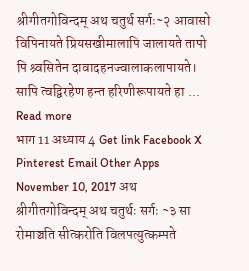श्रीगीतगोविन्दम् अथ चतुर्थ सर्गः~२ आवासो विपिनायते प्रियसखीमालापि जालायते तापो पि श्र्वसितेन दावादहनज्वालाकलापायते। सापि त्वद्विरहेण हन्त हरिणीरूपायते हा ... Read more
भाग 11 अध्याय 4 Get link Facebook X Pinterest Email Other Apps November 10, 2017 अथ श्रीगीतगोविन्दम् अथ चतुर्थः सर्गः ~३ सा रोमाञ्चति सीत्करोति विलपत्युत्कम्पते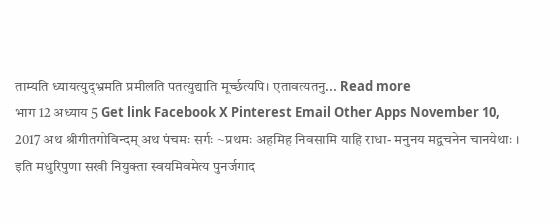ताम्यति ध्यायत्युद्भ्रमति प्रमीलति पतत्युद्याति मूर्च्छत्यपि। एतावत्यतनु... Read more
भाग 12 अध्याय 5 Get link Facebook X Pinterest Email Other Apps November 10, 2017 अथ श्रीगीतगोविन्दम् अथ पंचमः सर्गः ~प्रथमः अहमिह निवसामि याहि राधा- मनुनय मद्वचनेन चानयेथाः । इति मधुरिपुणा सखी नियुक्ता स्वयमिवमेत्य पुनर्जगाद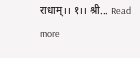राधाम्।। १।। श्री... Read more